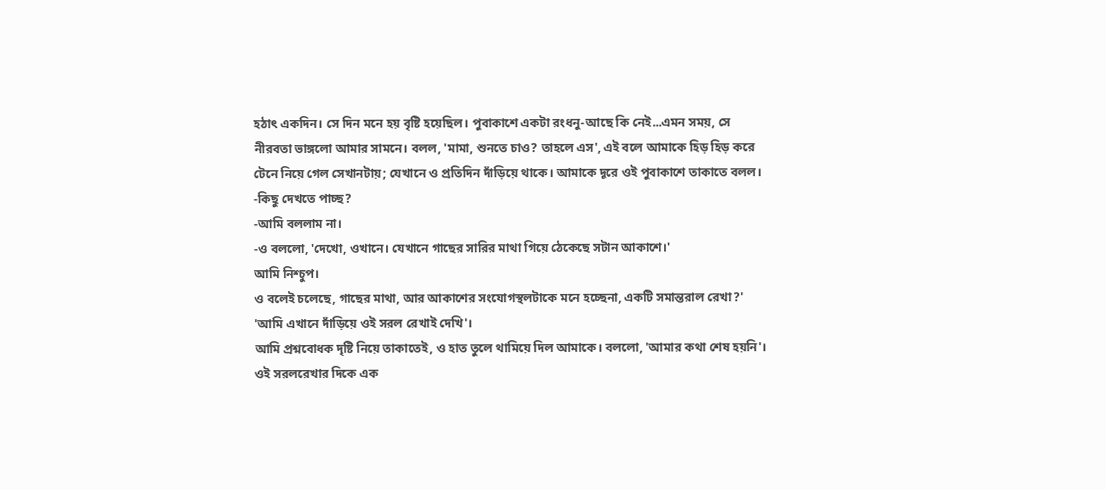হঠাৎ একদিন। সে দিন মনে হয় বৃষ্টি হয়েছিল। পুবাকাশে একটা রংধনু-আছে কি নেই...এমন সময়, সে নীরবতা ভাঙ্গলো আমার সামনে। বলল, 'মামা, শুনতে চাও? তাহলে এস', এই বলে আমাকে হিড় হিড় করে টেনে নিয়ে গেল সেখানটায়; যেখানে ও প্রতিদিন দাঁড়িয়ে থাকে। আমাকে দূরে ওই পুবাকাশে তাকাতে বলল।
-কিছু দেখতে পাচ্ছ?
-আমি বললাম না।
-ও বললো, 'দেখো, ওখানে। যেখানে গাছের সারির মাথা গিয়ে ঠেকেছে সটান আকাশে।'
আমি নিশ্চুপ।
ও বলেই চলেছে, গাছের মাথা, আর আকাশের সংযোগস্থলটাকে মনে হচ্ছেনা, একটি সমান্তরাল রেখা?'
'আমি এখানে দাঁড়িয়ে ওই সরল রেখাই দেখি'।
আমি প্রশ্নবোধক দৃষ্টি নিয়ে তাকাতেই, ও হাত তুলে থামিয়ে দিল আমাকে। বললো, 'আমার কথা শেষ হয়নি'।
ওই সরলরেখার দিকে এক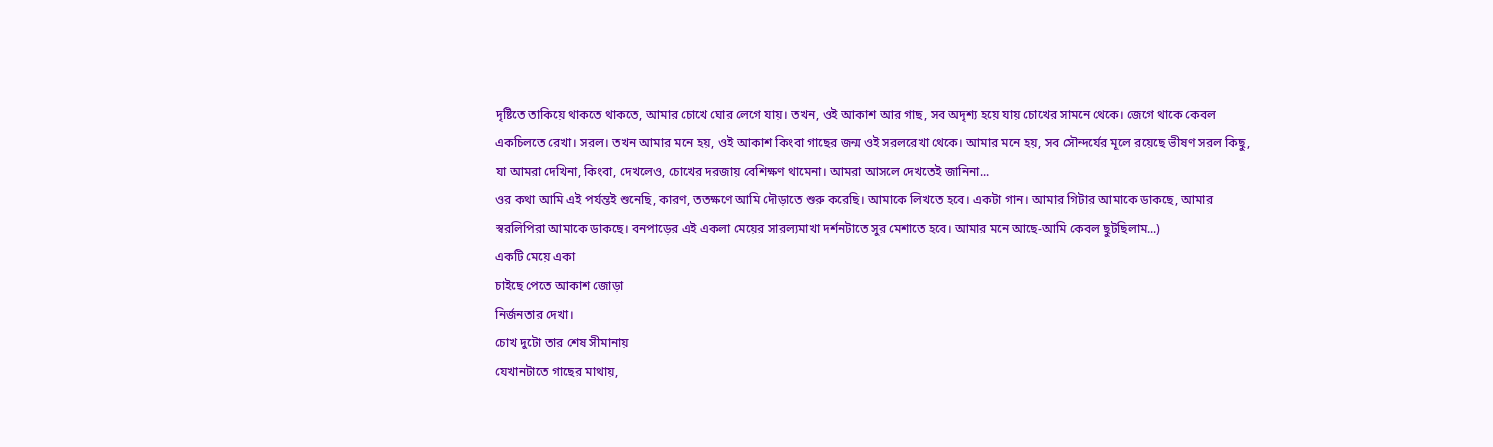দৃষ্টিতে তাকিয়ে থাকতে থাকতে, আমার চোখে ঘোর লেগে যায়। তখন, ওই আকাশ আর গাছ, সব অদৃশ্য হয়ে যায় চোখের সামনে থেকে। জেগে থাকে কেবল একচিলতে রেখা। সরল। তখন আমার মনে হয়, ওই আকাশ কিংবা গাছের জন্ম ওই সরলরেখা থেকে। আমার মনে হয়, সব সৌন্দর্যের মূলে রয়েছে ভীষণ সরল কিছু, যা আমরা দেখিনা, কিংবা, দেখলেও, চোখের দরজায় বেশিক্ষণ থামেনা। আমরা আসলে দেখতেই জানিনা...
ওর কথা আমি এই পর্যন্তই শুনেছি, কারণ, ততক্ষণে আমি দৌড়াতে শুরু করেছি। আমাকে লিখতে হবে। একটা গান। আমার গিটার আমাকে ডাকছে, আমার স্বরলিপিরা আমাকে ডাকছে। বনপাড়ের এই একলা মেয়ের সারল্যমাখা দর্শনটাতে সুর মেশাতে হবে। আমার মনে আছে-আমি কেবল ছুটছিলাম...)
একটি মেয়ে একা
চাইছে পেতে আকাশ জোড়া
নির্জনতার দেখা।
চোখ দুটো তার শেষ সীমানায়
যেখানটাতে গাছের মাথায়,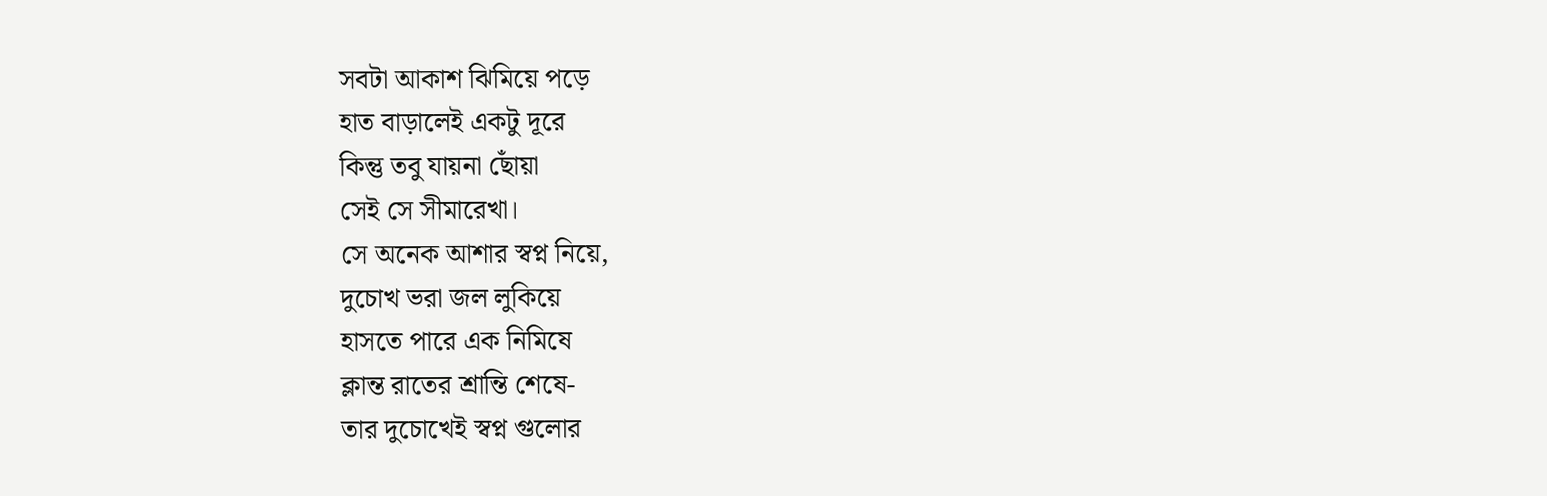সবটা আকাশ ঝিমিয়ে পড়ে
হাত বাড়ালেই একটু দূরে
কিন্তু তবু যায়না ছোঁয়া
সেই সে সীমারেখা।
সে অনেক আশার স্বপ্ন নিয়ে,
দুচোখ ভরা জল লুকিয়ে
হাসতে পারে এক নিমিষে
ক্লান্ত রাতের শ্রান্তি শেষে-
তার দুচোখেই স্বপ্ন গুলোর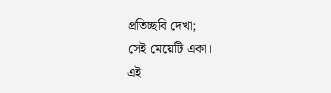প্রতিচ্ছবি দেখা;
সেই মেয়েটি একা।
এই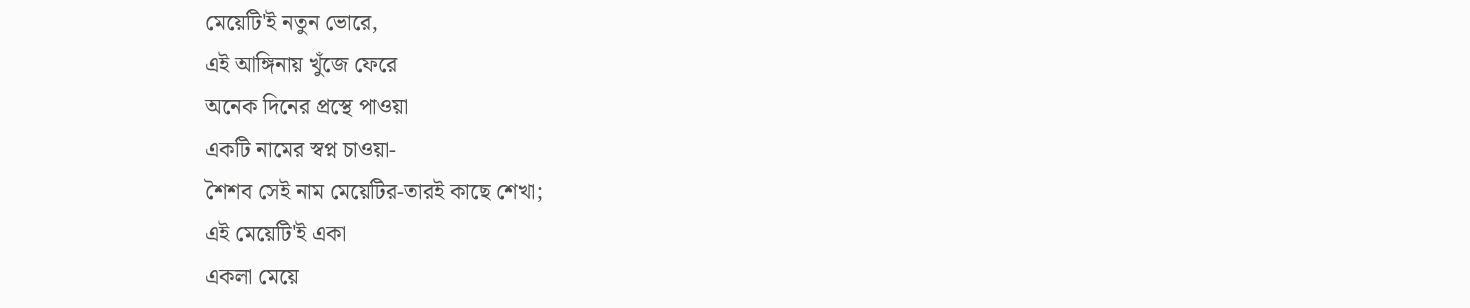মেয়েটি'ই নতুন ভোরে,
এই আঙ্গিনায় খুঁজে ফেরে
অনেক দিনের প্রস্থে পাওয়া
একটি নামের স্বপ্ন চাওয়া-
শৈশব সেই নাম মেয়েটির-তারই কাছে শেখা;
এই মেয়েটি'ই একা
একলা মেয়ে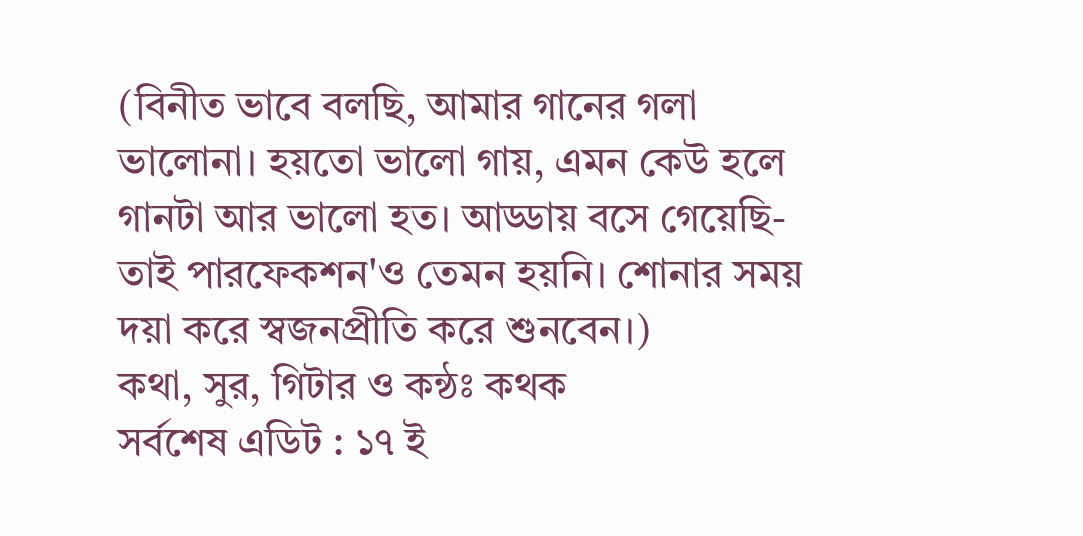(বিনীত ভাবে বলছি, আমার গানের গলা ভালোনা। হয়তো ভালো গায়, এমন কেউ হলে গানটা আর ভালো হত। আড্ডায় বসে গেয়েছি-তাই পারফেকশন'ও তেমন হয়নি। শোনার সময় দয়া করে স্বজনপ্রীতি করে শুনবেন।)
কথা, সুর, গিটার ও কন্ঠঃ কথক
সর্বশেষ এডিট : ১৭ ই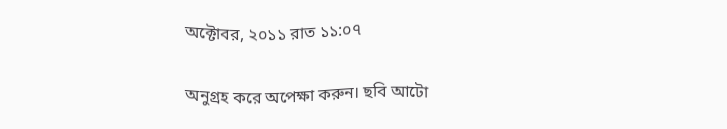অক্টোবর, ২০১১ রাত ১১:০৭

অনুগ্রহ করে অপেক্ষা করুন। ছবি আটো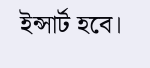ইন্সার্ট হবে।